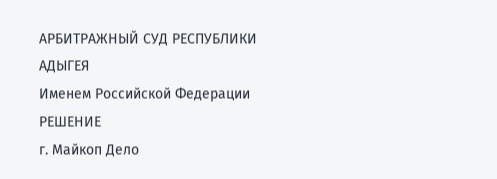АРБИТРАЖНЫЙ СУД РЕСПУБЛИКИ АДЫГЕЯ
Именем Российской Федерации
РЕШЕНИЕ
г. Майкоп Дело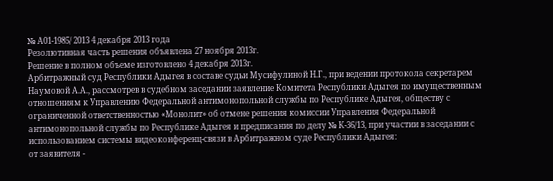№ А01-1985/ 2013 4 декабря 2013 года
Резолютивная часть решения объявлена 27 ноября 2013г.
Решение в полном объеме изготовлено 4 декабря 2013г.
Арбитражный суд Республики Адыгея в составе судьи Мусифулиной Н.Г., при ведении протокола секретарем Наумовой А.А., рассмотрев в судебном заседании заявление Комитета Республики Адыгея по имущественным отношениям к Управлению Федеральной антимонопольной службы по Республике Адыгея, обществу с ограниченной ответственностью «Монолит» об отмене решения комиссии Управления Федеральной антимонопольной службы по Республике Адыгея и предписания по делу № К-36/13, при участии в заседании с использованием системы видеоконференц-связи в Арбитражном суде Республики Адыгея:
от заявителя -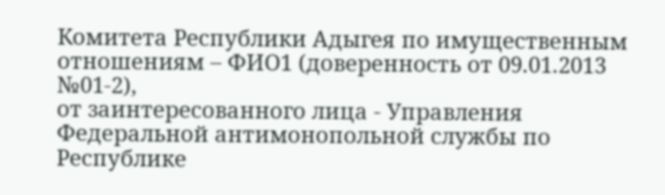Комитета Республики Адыгея по имущественным отношениям – ФИО1 (доверенность от 09.01.2013 №01-2),
от заинтересованного лица - Управления Федеральной антимонопольной службы по Республике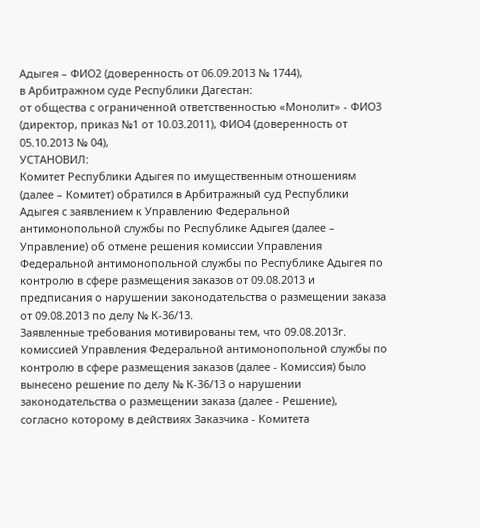Адыгея – ФИО2 (доверенность от 06.09.2013 № 1744),
в Арбитражном суде Республики Дагестан:
от общества с ограниченной ответственностью «Монолит» - ФИО3 (директор, приказ №1 от 10.03.2011), ФИО4 (доверенность от 05.10.2013 № 04),
УСТАНОВИЛ:
Комитет Республики Адыгея по имущественным отношениям (далее – Комитет) обратился в Арбитражный суд Республики Адыгея с заявлением к Управлению Федеральной антимонопольной службы по Республике Адыгея (далее – Управление) об отмене решения комиссии Управления Федеральной антимонопольной службы по Республике Адыгея по контролю в сфере размещения заказов от 09.08.2013 и предписания о нарушении законодательства о размещении заказа от 09.08.2013 по делу № К-36/13.
Заявленные требования мотивированы тем, что 09.08.2013г. комиссией Управления Федеральной антимонопольной службы по контролю в сфере размещения заказов (далее - Комиссия) было вынесено решение по делу № К-36/13 о нарушении законодательства о размещении заказа (далее - Решение), согласно которому в действиях Заказчика - Комитета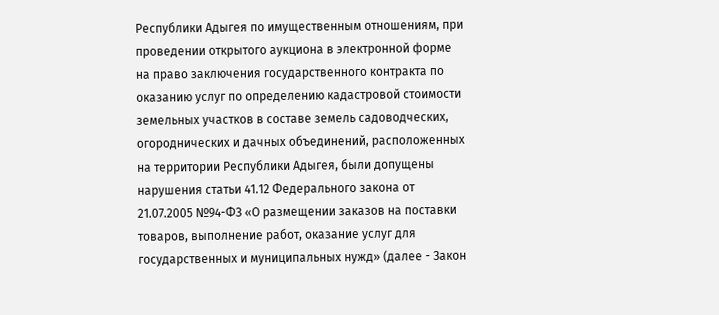Республики Адыгея по имущественным отношениям, при проведении открытого аукциона в электронной форме на право заключения государственного контракта по оказанию услуг по определению кадастровой стоимости земельных участков в составе земель садоводческих, огороднических и дачных объединений, расположенных на территории Республики Адыгея, были допущены нарушения статьи 41.12 Федерального закона от 21.07.2005 №94-ФЗ «О размещении заказов на поставки товаров, выполнение работ, оказание услуг для государственных и муниципальных нужд» (далее - Закон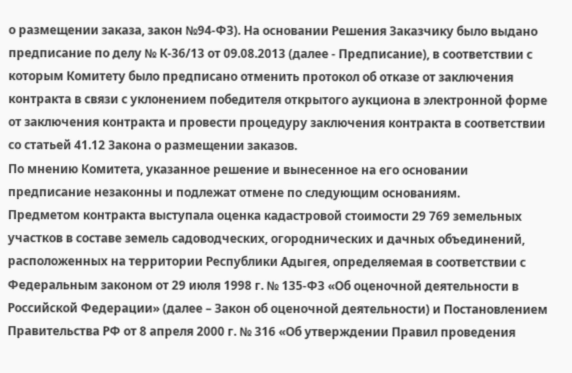о размещении заказа, закон №94-ФЗ). На основании Решения Заказчику было выдано предписание по делу № К-36/13 от 09.08.2013 (далее - Предписание), в соответствии с которым Комитету было предписано отменить протокол об отказе от заключения контракта в связи с уклонением победителя открытого аукциона в электронной форме от заключения контракта и провести процедуру заключения контракта в соответствии со статьей 41.12 Закона о размещении заказов.
По мнению Комитета, указанное решение и вынесенное на его основании предписание незаконны и подлежат отмене по следующим основаниям.
Предметом контракта выступала оценка кадастровой стоимости 29 769 земельных участков в составе земель садоводческих, огороднических и дачных объединений, расположенных на территории Республики Адыгея, определяемая в соответствии с Федеральным законом от 29 июля 1998 г. № 135-ФЗ «Об оценочной деятельности в Российской Федерации» (далее – Закон об оценочной деятельности) и Постановлением Правительства РФ от 8 апреля 2000 г. № 316 «Об утверждении Правил проведения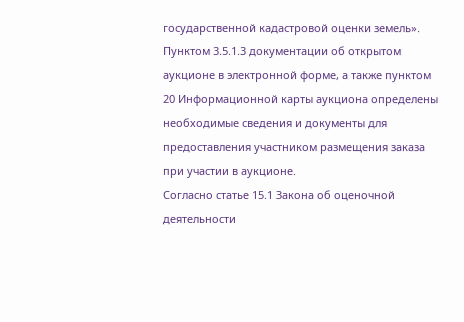государственной кадастровой оценки земель».
Пунктом 3.5.1.3 документации об открытом аукционе в электронной форме, а также пунктом 20 Информационной карты аукциона определены необходимые сведения и документы для предоставления участником размещения заказа при участии в аукционе.
Согласно статье 15.1 Закона об оценочной деятельности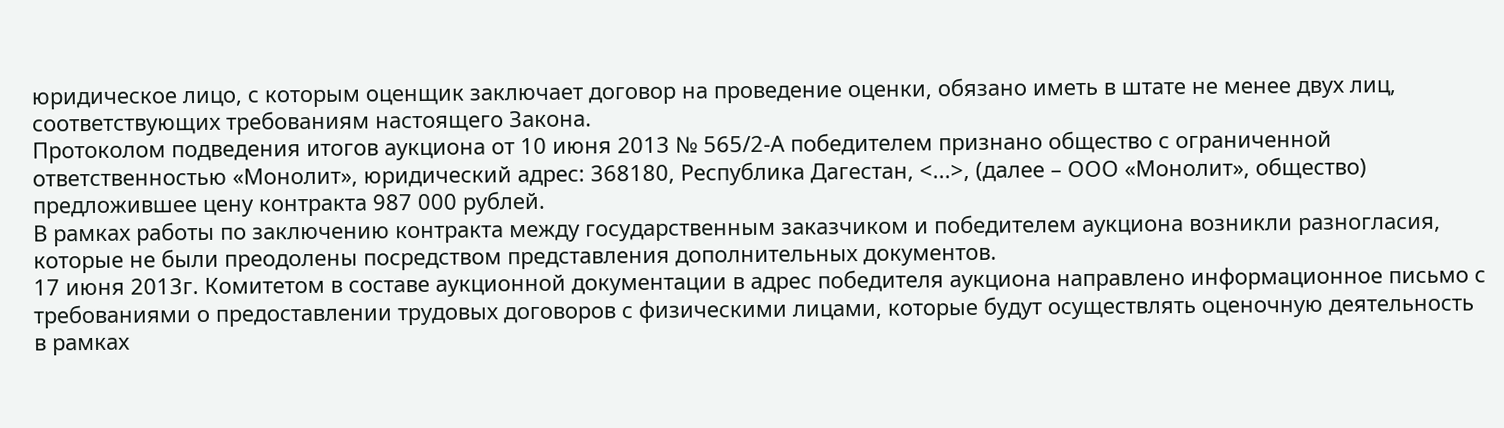юридическое лицо, с которым оценщик заключает договор на проведение оценки, обязано иметь в штате не менее двух лиц, соответствующих требованиям настоящего Закона.
Протоколом подведения итогов аукциона от 10 июня 2013 № 565/2-А победителем признано общество с ограниченной ответственностью «Монолит», юридический адрес: 368180, Республика Дагестан, <...>, (далее – ООО «Монолит», общество) предложившее цену контракта 987 000 рублей.
В рамках работы по заключению контракта между государственным заказчиком и победителем аукциона возникли разногласия, которые не были преодолены посредством представления дополнительных документов.
17 июня 2013г. Комитетом в составе аукционной документации в адрес победителя аукциона направлено информационное письмо с требованиями о предоставлении трудовых договоров с физическими лицами, которые будут осуществлять оценочную деятельность в рамках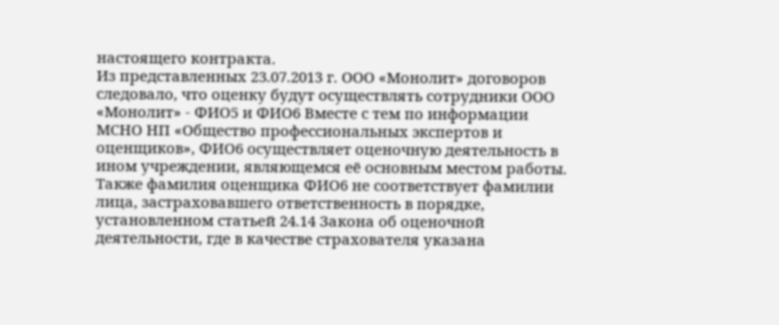настоящего контракта.
Из представленных 23.07.2013 г. ООО «Монолит» договоров следовало, что оценку будут осуществлять сотрудники ООО «Монолит» - ФИО5 и ФИО6 Вместе с тем по информации МСНО НП «Общество профессиональных экспертов и оценщиков», ФИО6 осуществляет оценочную деятельность в ином учреждении, являющемся её основным местом работы. Также фамилия оценщика ФИО6 не соответствует фамилии лица, застраховавшего ответственность в порядке, установленном статьей 24.14 Закона об оценочной деятельности, где в качестве страхователя указана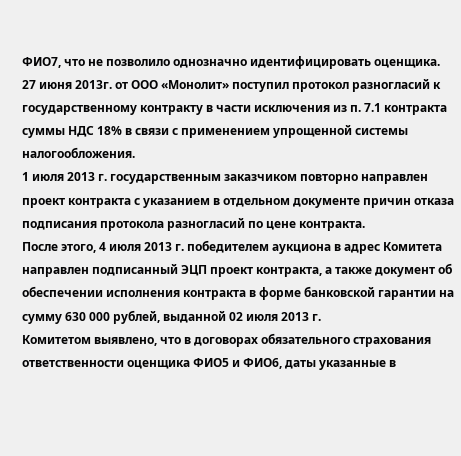ФИО7, что не позволило однозначно идентифицировать оценщика.
27 июня 2013г. от ООО «Монолит» поступил протокол разногласий к государственному контракту в части исключения из п. 7.1 контракта суммы НДС 18% в связи с применением упрощенной системы налогообложения.
1 июля 2013 г. государственным заказчиком повторно направлен проект контракта с указанием в отдельном документе причин отказа подписания протокола разногласий по цене контракта.
После этого, 4 июля 2013 г. победителем аукциона в адрес Комитета направлен подписанный ЭЦП проект контракта, а также документ об обеспечении исполнения контракта в форме банковской гарантии на сумму 630 000 рублей, выданной 02 июля 2013 г.
Комитетом выявлено, что в договорах обязательного страхования ответственности оценщика ФИО5 и ФИО6, даты указанные в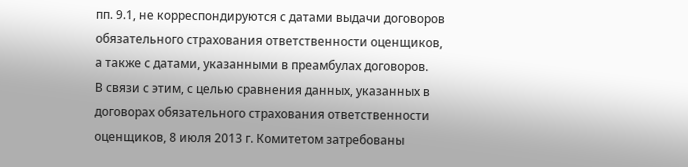пп. 9.1, не корреспондируются с датами выдачи договоров обязательного страхования ответственности оценщиков, а также с датами, указанными в преамбулах договоров.
В связи с этим, с целью сравнения данных, указанных в договорах обязательного страхования ответственности оценщиков, 8 июля 2013 г. Комитетом затребованы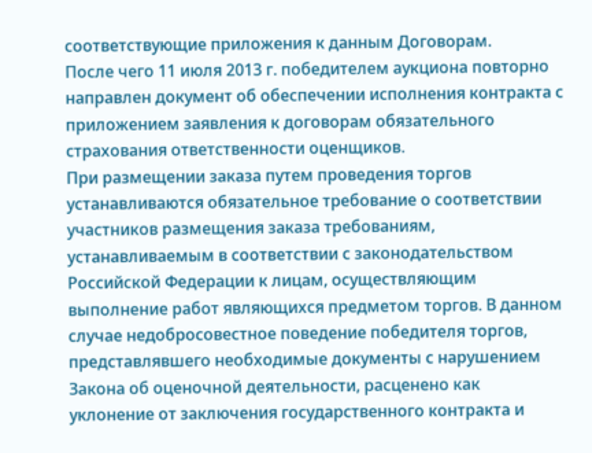соответствующие приложения к данным Договорам.
После чего 11 июля 2013 г. победителем аукциона повторно направлен документ об обеспечении исполнения контракта с приложением заявления к договорам обязательного страхования ответственности оценщиков.
При размещении заказа путем проведения торгов устанавливаются обязательное требование о соответствии участников размещения заказа требованиям, устанавливаемым в соответствии с законодательством Российской Федерации к лицам, осуществляющим выполнение работ являющихся предметом торгов. В данном случае недобросовестное поведение победителя торгов, представлявшего необходимые документы с нарушением Закона об оценочной деятельности, расценено как уклонение от заключения государственного контракта и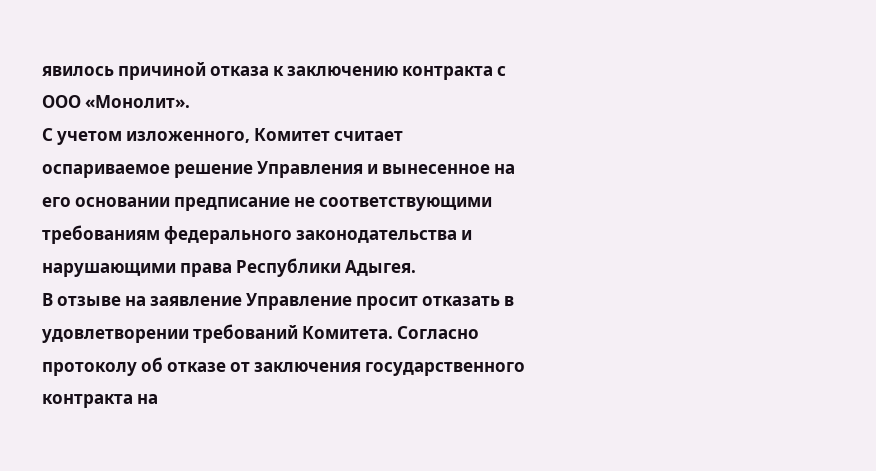явилось причиной отказа к заключению контракта с ООО «Монолит».
С учетом изложенного, Комитет считает оспариваемое решение Управления и вынесенное на его основании предписание не соответствующими требованиям федерального законодательства и нарушающими права Республики Адыгея.
В отзыве на заявление Управление просит отказать в удовлетворении требований Комитета. Согласно протоколу об отказе от заключения государственного контракта на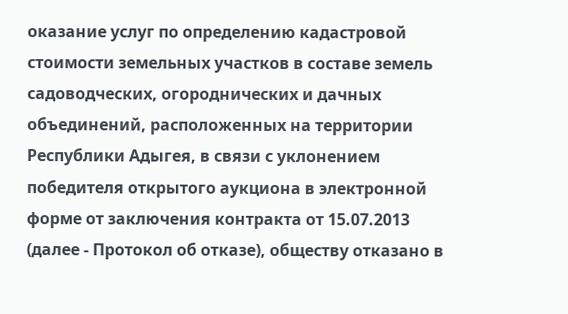оказание услуг по определению кадастровой стоимости земельных участков в составе земель садоводческих, огороднических и дачных объединений, расположенных на территории Республики Адыгея, в связи с уклонением победителя открытого аукциона в электронной форме от заключения контракта от 15.07.2013 (далее - Протокол об отказе), обществу отказано в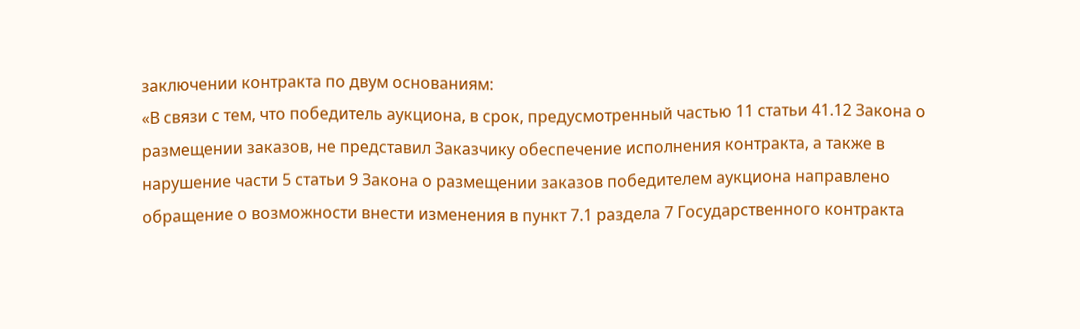заключении контракта по двум основаниям:
«В связи с тем, что победитель аукциона, в срок, предусмотренный частью 11 статьи 41.12 Закона о размещении заказов, не представил Заказчику обеспечение исполнения контракта, а также в нарушение части 5 статьи 9 Закона о размещении заказов победителем аукциона направлено обращение о возможности внести изменения в пункт 7.1 раздела 7 Государственного контракта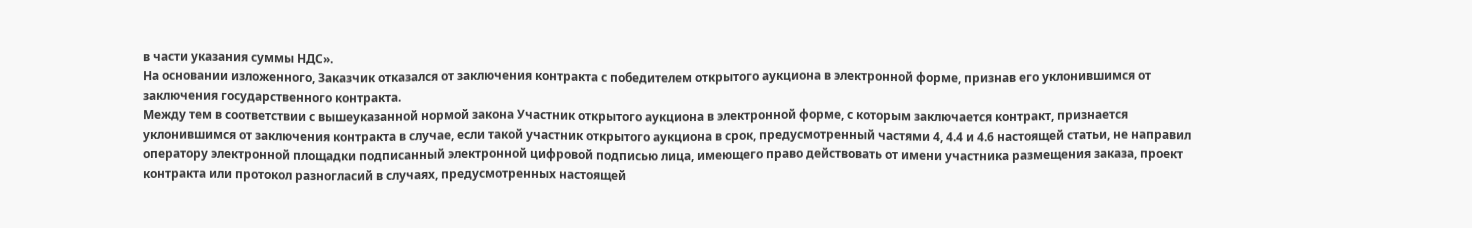в части указания суммы НДС».
На основании изложенного, Заказчик отказался от заключения контракта с победителем открытого аукциона в электронной форме, признав его уклонившимся от заключения государственного контракта.
Между тем в соответствии с вышеуказанной нормой закона Участник открытого аукциона в электронной форме, с которым заключается контракт, признается уклонившимся от заключения контракта в случае, если такой участник открытого аукциона в срок, предусмотренный частями 4, 4.4 и 4.6 настоящей статьи, не направил оператору электронной площадки подписанный электронной цифровой подписью лица, имеющего право действовать от имени участника размещения заказа, проект контракта или протокол разногласий в случаях, предусмотренных настоящей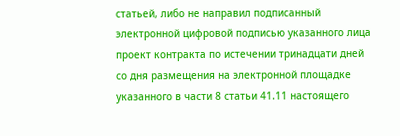статьей, либо не направил подписанный электронной цифровой подписью указанного лица проект контракта по истечении тринадцати дней со дня размещения на электронной площадке указанного в части 8 статьи 41.11 настоящего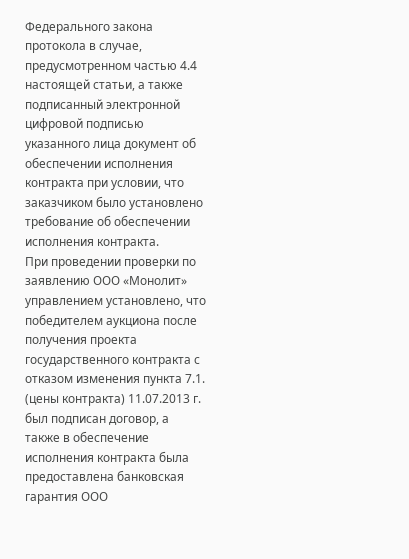Федерального закона протокола в случае, предусмотренном частью 4.4 настоящей статьи, а также подписанный электронной цифровой подписью указанного лица документ об обеспечении исполнения контракта при условии, что заказчиком было установлено требование об обеспечении исполнения контракта.
При проведении проверки по заявлению ООО «Монолит» управлением установлено, что победителем аукциона после получения проекта государственного контракта с отказом изменения пункта 7.1. (цены контракта) 11.07.2013 г. был подписан договор, а также в обеспечение исполнения контракта была предоставлена банковская гарантия ООО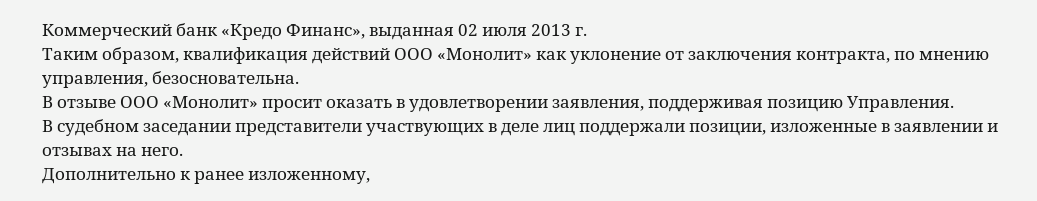Коммерческий банк «Кредо Финанс», выданная 02 июля 2013 г.
Таким образом, квалификация действий ООО «Монолит» как уклонение от заключения контракта, по мнению управления, безосновательна.
В отзыве ООО «Монолит» просит оказать в удовлетворении заявления, поддерживая позицию Управления.
В судебном заседании представители участвующих в деле лиц поддержали позиции, изложенные в заявлении и отзывах на него.
Дополнительно к ранее изложенному,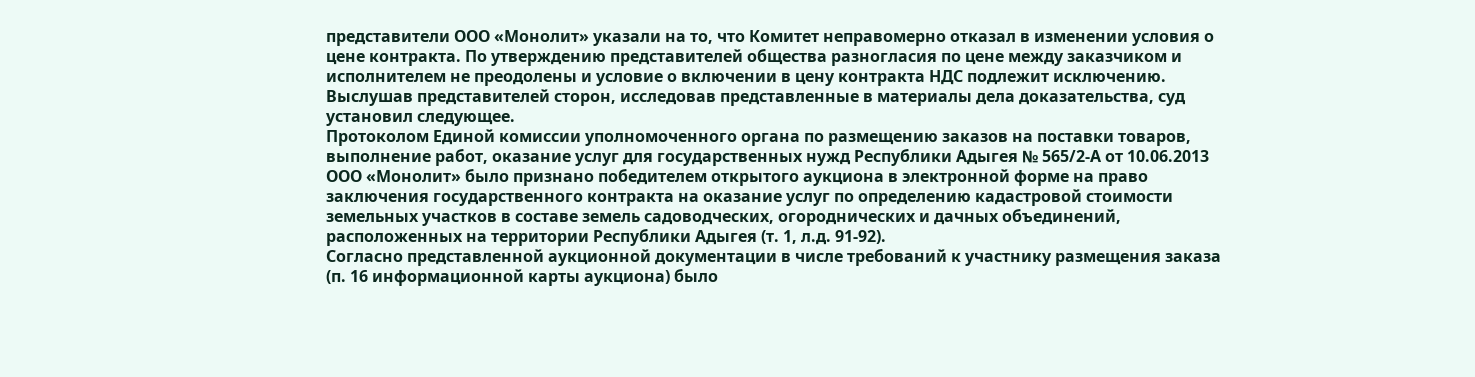представители ООО «Монолит» указали на то, что Комитет неправомерно отказал в изменении условия о цене контракта. По утверждению представителей общества разногласия по цене между заказчиком и исполнителем не преодолены и условие о включении в цену контракта НДС подлежит исключению.
Выслушав представителей сторон, исследовав представленные в материалы дела доказательства, суд установил следующее.
Протоколом Единой комиссии уполномоченного органа по размещению заказов на поставки товаров, выполнение работ, оказание услуг для государственных нужд Республики Адыгея № 565/2-А от 10.06.2013 ООО «Монолит» было признано победителем открытого аукциона в электронной форме на право заключения государственного контракта на оказание услуг по определению кадастровой стоимости земельных участков в составе земель садоводческих, огороднических и дачных объединений, расположенных на территории Республики Адыгея (т. 1, л.д. 91-92).
Согласно представленной аукционной документации в числе требований к участнику размещения заказа (п. 16 информационной карты аукциона) было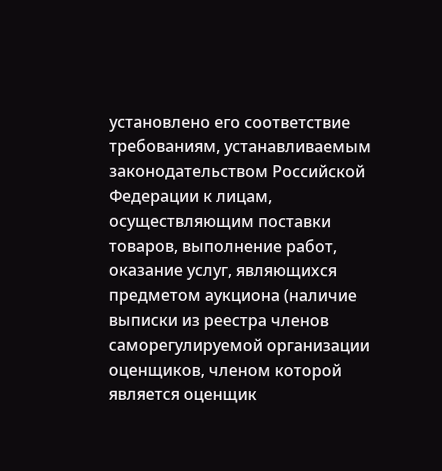установлено его соответствие требованиям, устанавливаемым законодательством Российской Федерации к лицам, осуществляющим поставки товаров, выполнение работ, оказание услуг, являющихся предметом аукциона (наличие выписки из реестра членов саморегулируемой организации оценщиков, членом которой является оценщик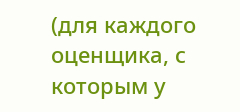(для каждого оценщика, с которым у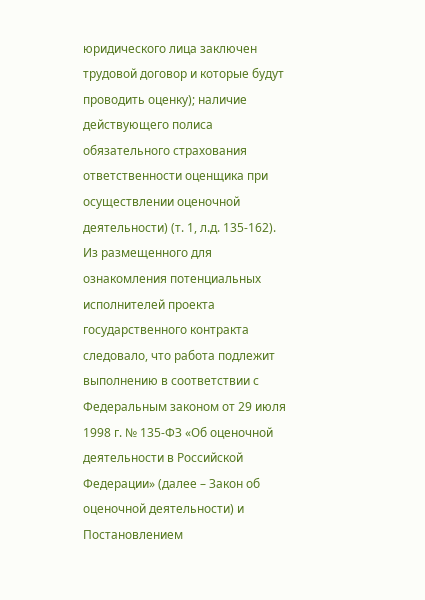юридического лица заключен трудовой договор и которые будут проводить оценку); наличие действующего полиса обязательного страхования ответственности оценщика при осуществлении оценочной деятельности) (т. 1, л.д. 135-162).
Из размещенного для ознакомления потенциальных исполнителей проекта государственного контракта следовало, что работа подлежит выполнению в соответствии с Федеральным законом от 29 июля 1998 г. № 135-ФЗ «Об оценочной деятельности в Российской Федерации» (далее – Закон об оценочной деятельности) и Постановлением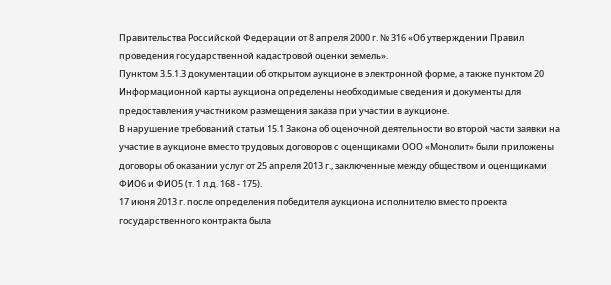Правительства Российской Федерации от 8 апреля 2000 г. № 316 «Об утверждении Правил проведения государственной кадастровой оценки земель».
Пунктом 3.5.1.3 документации об открытом аукционе в электронной форме, а также пунктом 20 Информационной карты аукциона определены необходимые сведения и документы для предоставления участником размещения заказа при участии в аукционе.
В нарушение требований статьи 15.1 Закона об оценочной деятельности во второй части заявки на участие в аукционе вместо трудовых договоров с оценщиками ООО «Монолит» были приложены договоры об оказании услуг от 25 апреля 2013 г., заключенные между обществом и оценщиками ФИО6 и ФИО5 (т. 1 л.д. 168 - 175).
17 июня 2013 г. после определения победителя аукциона исполнителю вместо проекта государственного контракта была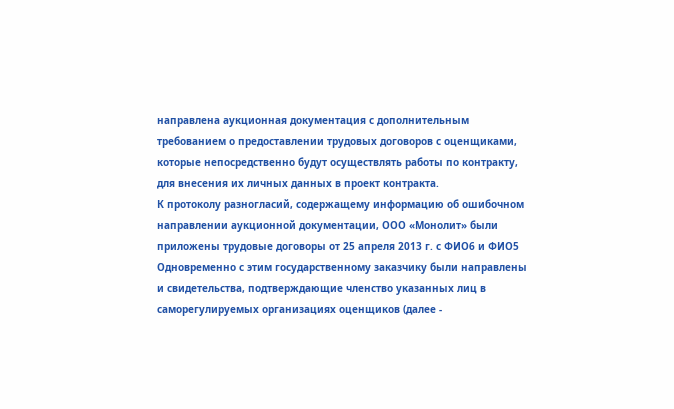направлена аукционная документация с дополнительным требованием о предоставлении трудовых договоров с оценщиками, которые непосредственно будут осуществлять работы по контракту, для внесения их личных данных в проект контракта.
К протоколу разногласий, содержащему информацию об ошибочном направлении аукционной документации, ООО «Монолит» были приложены трудовые договоры от 25 апреля 2013 г. с ФИО6 и ФИО5
Одновременно с этим государственному заказчику были направлены и свидетельства, подтверждающие членство указанных лиц в саморегулируемых организациях оценщиков (далее -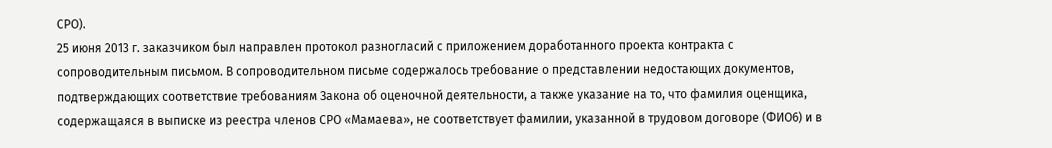СРО).
25 июня 2013 г. заказчиком был направлен протокол разногласий с приложением доработанного проекта контракта с сопроводительным письмом. В сопроводительном письме содержалось требование о представлении недостающих документов, подтверждающих соответствие требованиям Закона об оценочной деятельности, а также указание на то, что фамилия оценщика, содержащаяся в выписке из реестра членов СРО «Мамаева», не соответствует фамилии, указанной в трудовом договоре (ФИО6) и в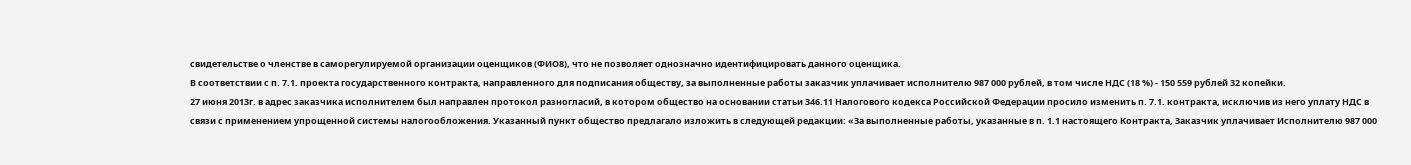свидетельстве о членстве в саморегулируемой организации оценщиков (ФИО8), что не позволяет однозначно идентифицировать данного оценщика.
В соответствии с п. 7.1. проекта государственного контракта, направленного для подписания обществу, за выполненные работы заказчик уплачивает исполнителю 987 000 рублей, в том числе НДС (18 %) - 150 559 рублей 32 копейки.
27 июня 2013г. в адрес заказчика исполнителем был направлен протокол разногласий, в котором общество на основании статьи 346.11 Налогового кодекса Российской Федерации просило изменить п. 7.1. контракта, исключив из него уплату НДС в связи с применением упрощенной системы налогообложения. Указанный пункт общество предлагало изложить в следующей редакции: «За выполненные работы, указанные в п. 1.1 настоящего Контракта, Заказчик уплачивает Исполнителю 987 000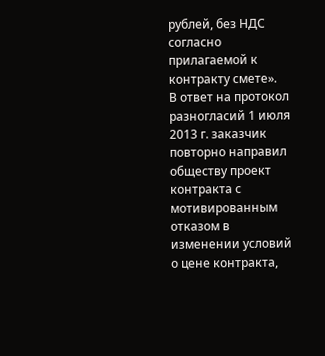рублей, без НДС согласно прилагаемой к контракту смете».
В ответ на протокол разногласий 1 июля 2013 г. заказчик повторно направил обществу проект контракта с мотивированным отказом в изменении условий о цене контракта,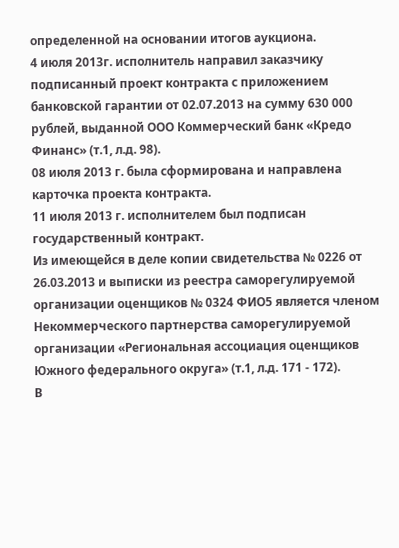определенной на основании итогов аукциона.
4 июля 2013г. исполнитель направил заказчику подписанный проект контракта с приложением банковской гарантии от 02.07.2013 на сумму 630 000 рублей, выданной ООО Коммерческий банк «Кредо Финанс» (т.1, л.д. 98).
08 июля 2013 г. была сформирована и направлена карточка проекта контракта.
11 июля 2013 г. исполнителем был подписан государственный контракт.
Из имеющейся в деле копии свидетельства № 0226 от 26.03.2013 и выписки из реестра саморегулируемой организации оценщиков № 0324 ФИО5 является членом Некоммерческого партнерства саморегулируемой организации «Региональная ассоциация оценщиков Южного федерального округа» (т.1, л.д. 171 - 172).
В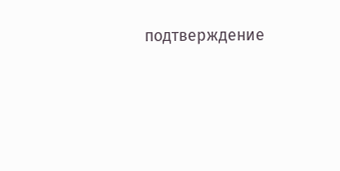подтверждение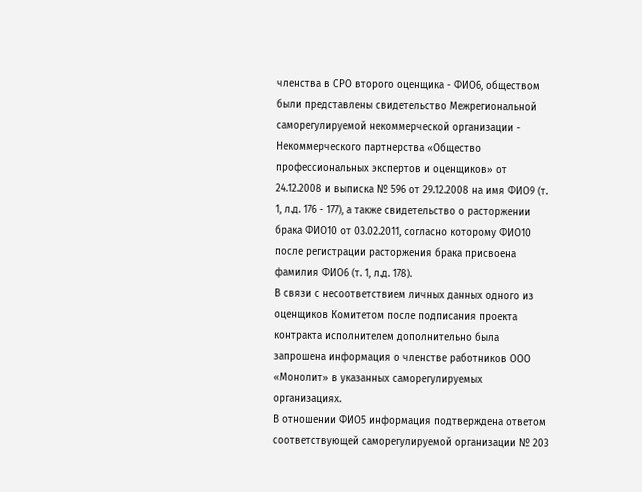членства в СРО второго оценщика - ФИО6, обществом были представлены свидетельство Межрегиональной саморегулируемой некоммерческой организации - Некоммерческого партнерства «Общество профессиональных экспертов и оценщиков» от 24.12.2008 и выписка № 596 от 29.12.2008 на имя ФИО9 (т. 1, л.д. 176 - 177), а также свидетельство о расторжении брака ФИО10 от 03.02.2011, согласно которому ФИО10 после регистрации расторжения брака присвоена фамилия ФИО6 (т. 1, л.д. 178).
В связи с несоответствием личных данных одного из оценщиков Комитетом после подписания проекта контракта исполнителем дополнительно была запрошена информация о членстве работников ООО «Монолит» в указанных саморегулируемых организациях.
В отношении ФИО5 информация подтверждена ответом соответствующей саморегулируемой организации № 203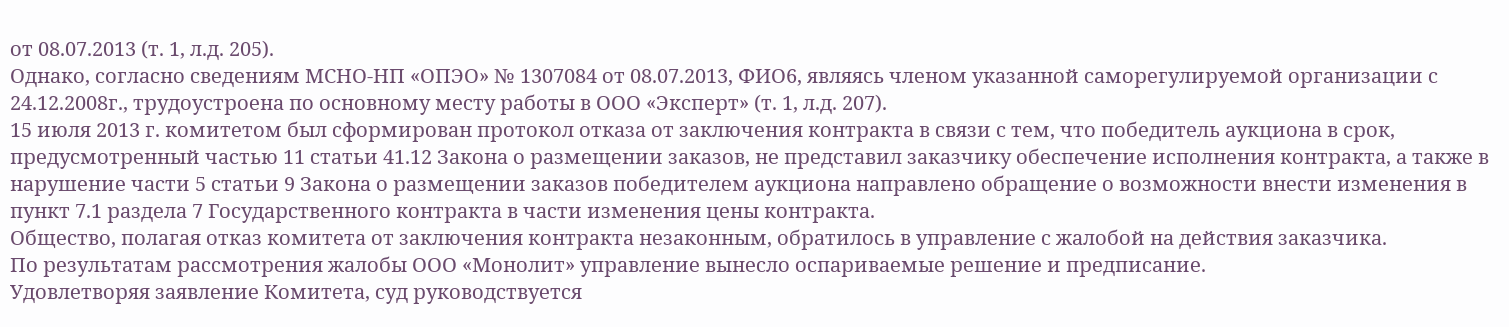от 08.07.2013 (т. 1, л.д. 205).
Однако, согласно сведениям МСНО-НП «ОПЭО» № 1307084 от 08.07.2013, ФИО6, являясь членом указанной саморегулируемой организации с 24.12.2008г., трудоустроена по основному месту работы в ООО «Эксперт» (т. 1, л.д. 207).
15 июля 2013 г. комитетом был сформирован протокол отказа от заключения контракта в связи с тем, что победитель аукциона в срок, предусмотренный частью 11 статьи 41.12 Закона о размещении заказов, не представил заказчику обеспечение исполнения контракта, а также в нарушение части 5 статьи 9 Закона о размещении заказов победителем аукциона направлено обращение о возможности внести изменения в пункт 7.1 раздела 7 Государственного контракта в части изменения цены контракта.
Общество, полагая отказ комитета от заключения контракта незаконным, обратилось в управление с жалобой на действия заказчика.
По результатам рассмотрения жалобы ООО «Монолит» управление вынесло оспариваемые решение и предписание.
Удовлетворяя заявление Комитета, суд руководствуется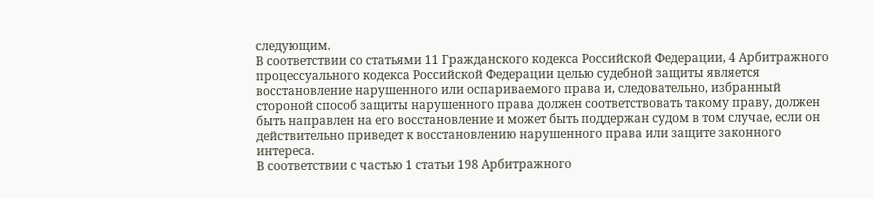следующим.
В соответствии со статьями 11 Гражданского кодекса Российской Федерации, 4 Арбитражного процессуального кодекса Российской Федерации целью судебной защиты является восстановление нарушенного или оспариваемого права и, следовательно, избранный стороной способ защиты нарушенного права должен соответствовать такому праву, должен быть направлен на его восстановление и может быть поддержан судом в том случае, если он действительно приведет к восстановлению нарушенного права или защите законного интереса.
В соответствии с частью 1 статьи 198 Арбитражного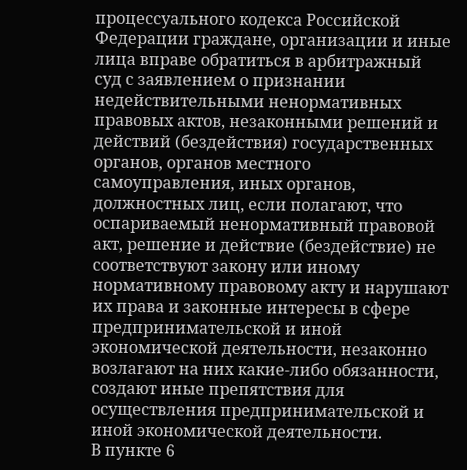процессуального кодекса Российской Федерации граждане, организации и иные лица вправе обратиться в арбитражный суд с заявлением о признании недействительными ненормативных правовых актов, незаконными решений и действий (бездействия) государственных органов, органов местного самоуправления, иных органов, должностных лиц, если полагают, что оспариваемый ненормативный правовой акт, решение и действие (бездействие) не соответствуют закону или иному нормативному правовому акту и нарушают их права и законные интересы в сфере предпринимательской и иной экономической деятельности, незаконно возлагают на них какие-либо обязанности, создают иные препятствия для осуществления предпринимательской и иной экономической деятельности.
В пункте 6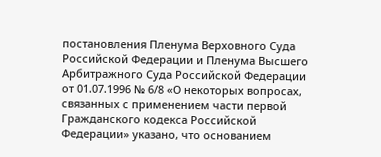постановления Пленума Верховного Суда Российской Федерации и Пленума Высшего Арбитражного Суда Российской Федерации от 01.07.1996 № 6/8 «О некоторых вопросах, связанных с применением части первой Гражданского кодекса Российской Федерации» указано, что основанием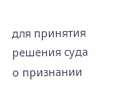для принятия решения суда о признании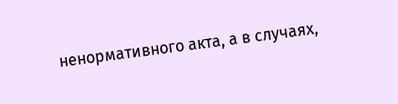ненормативного акта, а в случаях,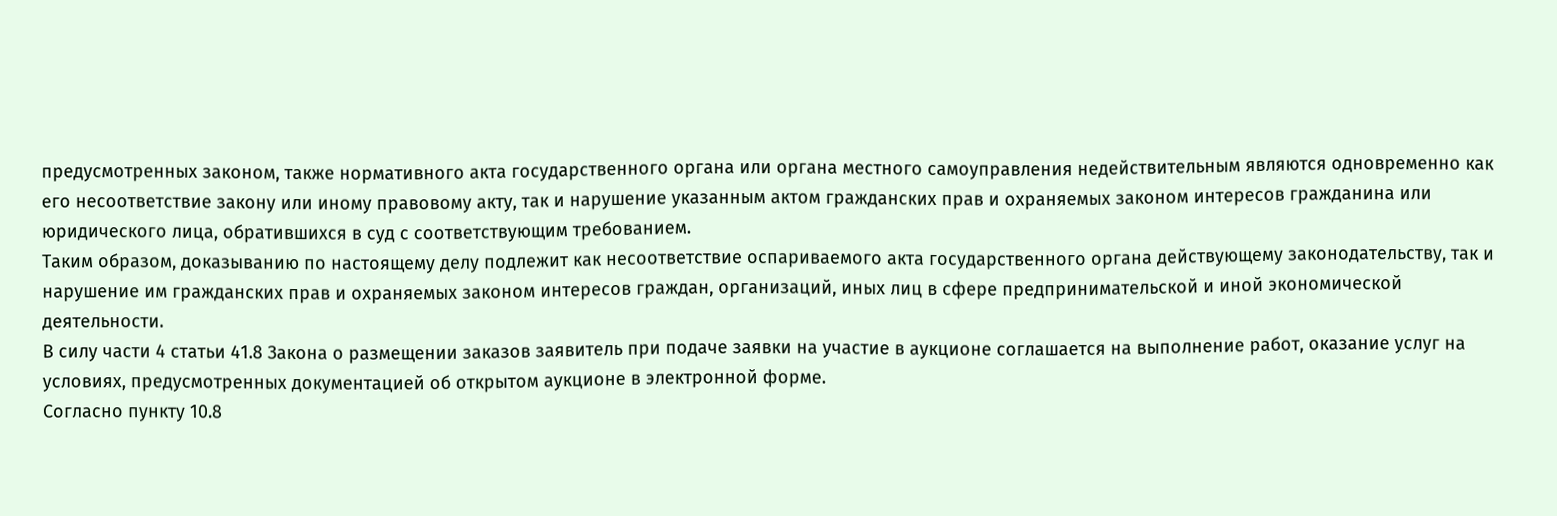предусмотренных законом, также нормативного акта государственного органа или органа местного самоуправления недействительным являются одновременно как его несоответствие закону или иному правовому акту, так и нарушение указанным актом гражданских прав и охраняемых законом интересов гражданина или юридического лица, обратившихся в суд с соответствующим требованием.
Таким образом, доказыванию по настоящему делу подлежит как несоответствие оспариваемого акта государственного органа действующему законодательству, так и нарушение им гражданских прав и охраняемых законом интересов граждан, организаций, иных лиц в сфере предпринимательской и иной экономической деятельности.
В силу части 4 статьи 41.8 Закона о размещении заказов заявитель при подаче заявки на участие в аукционе соглашается на выполнение работ, оказание услуг на условиях, предусмотренных документацией об открытом аукционе в электронной форме.
Согласно пункту 10.8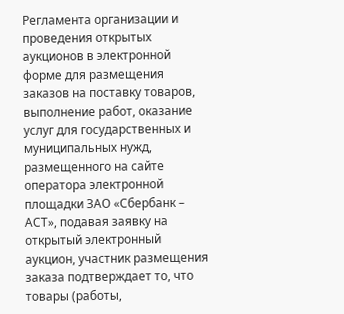Регламента организации и проведения открытых аукционов в электронной форме для размещения заказов на поставку товаров, выполнение работ, оказание услуг для государственных и муниципальных нужд, размещенного на сайте оператора электронной площадки ЗАО «Сбербанк – АСТ», подавая заявку на открытый электронный аукцион, участник размещения заказа подтверждает то, что товары (работы,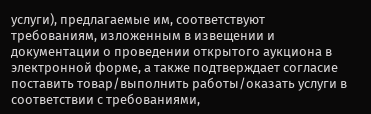услуги), предлагаемые им, соответствуют требованиям, изложенным в извещении и документации о проведении открытого аукциона в электронной форме, а также подтверждает согласие поставить товар/выполнить работы/оказать услуги в соответствии с требованиями,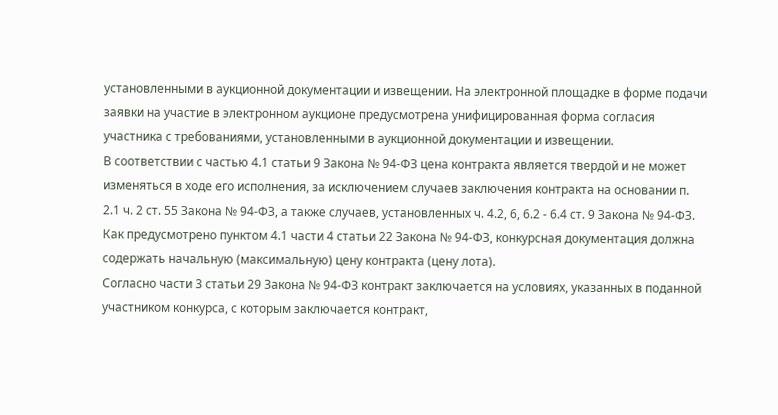установленными в аукционной документации и извещении. На электронной площадке в форме подачи заявки на участие в электронном аукционе предусмотрена унифицированная форма согласия участника с требованиями, установленными в аукционной документации и извещении.
В соответствии с частью 4.1 статьи 9 Закона № 94-ФЗ цена контракта является твердой и не может изменяться в ходе его исполнения, за исключением случаев заключения контракта на основании п. 2.1 ч. 2 ст. 55 Закона № 94-ФЗ, а также случаев, установленных ч. 4.2, 6, 6.2 - 6.4 ст. 9 Закона № 94-ФЗ.
Как предусмотрено пунктом 4.1 части 4 статьи 22 Закона № 94-ФЗ, конкурсная документация должна содержать начальную (максимальную) цену контракта (цену лота).
Согласно части 3 статьи 29 Закона № 94-ФЗ контракт заключается на условиях, указанных в поданной участником конкурса, с которым заключается контракт,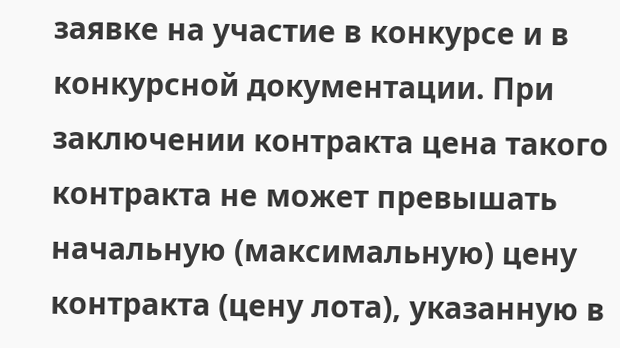заявке на участие в конкурсе и в конкурсной документации. При заключении контракта цена такого контракта не может превышать начальную (максимальную) цену контракта (цену лота), указанную в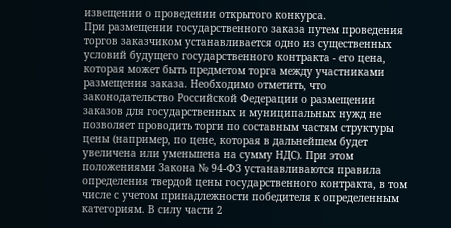извещении о проведении открытого конкурса.
При размещении государственного заказа путем проведения торгов заказчиком устанавливается одно из существенных условий будущего государственного контракта - его цена, которая может быть предметом торга между участниками размещения заказа. Необходимо отметить, что законодательство Российской Федерации о размещении заказов для государственных и муниципальных нужд не позволяет проводить торги по составным частям структуры цены (например, по цене, которая в дальнейшем будет увеличена или уменьшена на сумму НДС). При этом положениями Закона № 94-ФЗ устанавливаются правила определения твердой цены государственного контракта, в том числе с учетом принадлежности победителя к определенным категориям. В силу части 2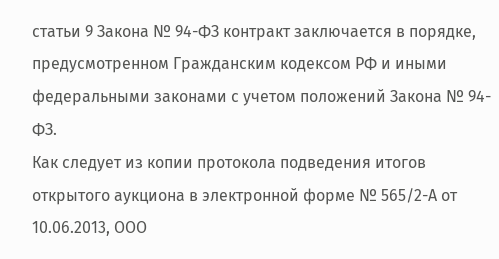статьи 9 Закона № 94-ФЗ контракт заключается в порядке, предусмотренном Гражданским кодексом РФ и иными федеральными законами с учетом положений Закона № 94-ФЗ.
Как следует из копии протокола подведения итогов открытого аукциона в электронной форме № 565/2-А от 10.06.2013, ООО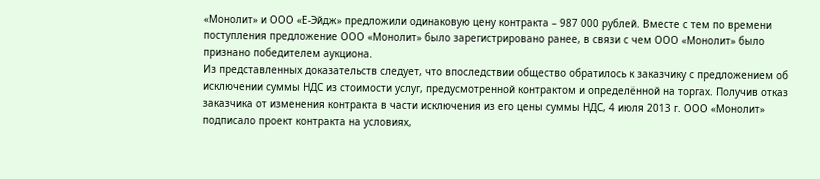«Монолит» и ООО «Е-Эйдж» предложили одинаковую цену контракта – 987 000 рублей. Вместе с тем по времени поступления предложение ООО «Монолит» было зарегистрировано ранее, в связи с чем ООО «Монолит» было признано победителем аукциона.
Из представленных доказательств следует, что впоследствии общество обратилось к заказчику с предложением об исключении суммы НДС из стоимости услуг, предусмотренной контрактом и определённой на торгах. Получив отказ заказчика от изменения контракта в части исключения из его цены суммы НДС, 4 июля 2013 г. ООО «Монолит» подписало проект контракта на условиях,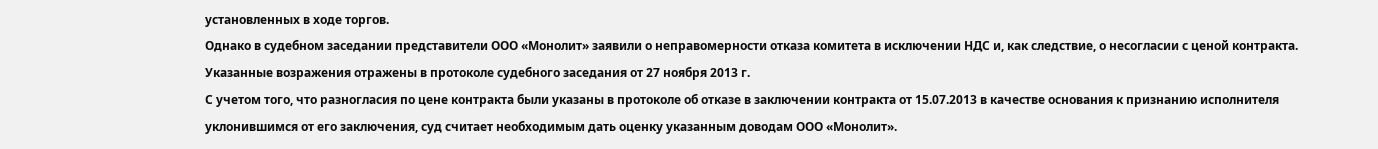установленных в ходе торгов.
Однако в судебном заседании представители ООО «Монолит» заявили о неправомерности отказа комитета в исключении НДС и, как следствие, о несогласии с ценой контракта. Указанные возражения отражены в протоколе судебного заседания от 27 ноября 2013 г.
С учетом того, что разногласия по цене контракта были указаны в протоколе об отказе в заключении контракта от 15.07.2013 в качестве основания к признанию исполнителя уклонившимся от его заключения, суд считает необходимым дать оценку указанным доводам ООО «Монолит».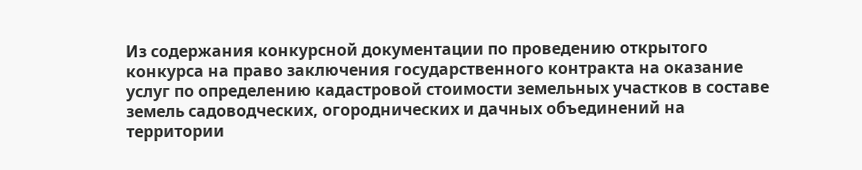Из содержания конкурсной документации по проведению открытого конкурса на право заключения государственного контракта на оказание услуг по определению кадастровой стоимости земельных участков в составе земель садоводческих, огороднических и дачных объединений на территории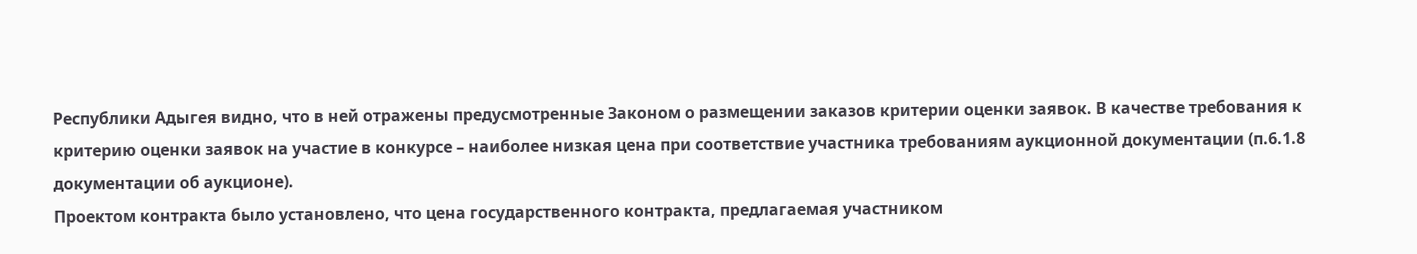Республики Адыгея видно, что в ней отражены предусмотренные Законом о размещении заказов критерии оценки заявок. В качестве требования к критерию оценки заявок на участие в конкурсе – наиболее низкая цена при соответствие участника требованиям аукционной документации (п.6.1.8 документации об аукционе).
Проектом контракта было установлено, что цена государственного контракта, предлагаемая участником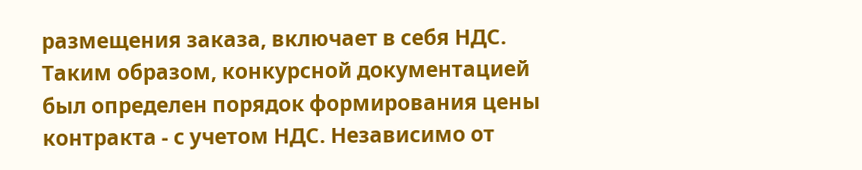размещения заказа, включает в себя НДС.
Таким образом, конкурсной документацией был определен порядок формирования цены контракта - с учетом НДС. Независимо от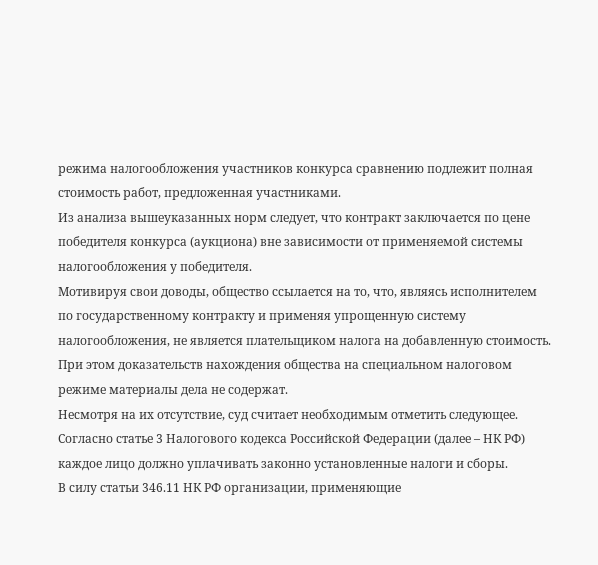режима налогообложения участников конкурса сравнению подлежит полная стоимость работ, предложенная участниками.
Из анализа вышеуказанных норм следует, что контракт заключается по цене победителя конкурса (аукциона) вне зависимости от применяемой системы налогообложения у победителя.
Мотивируя свои доводы, общество ссылается на то, что, являясь исполнителем по государственному контракту и применяя упрощенную систему налогообложения, не является плательщиком налога на добавленную стоимость. При этом доказательств нахождения общества на специальном налоговом режиме материалы дела не содержат.
Несмотря на их отсутствие, суд считает необходимым отметить следующее.
Согласно статье 3 Налогового кодекса Российской Федерации (далее – НК РФ) каждое лицо должно уплачивать законно установленные налоги и сборы.
В силу статьи 346.11 НК РФ организации, применяющие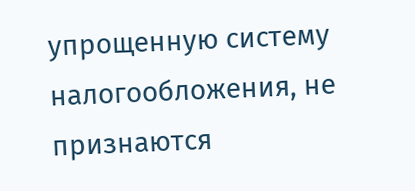упрощенную систему налогообложения, не признаются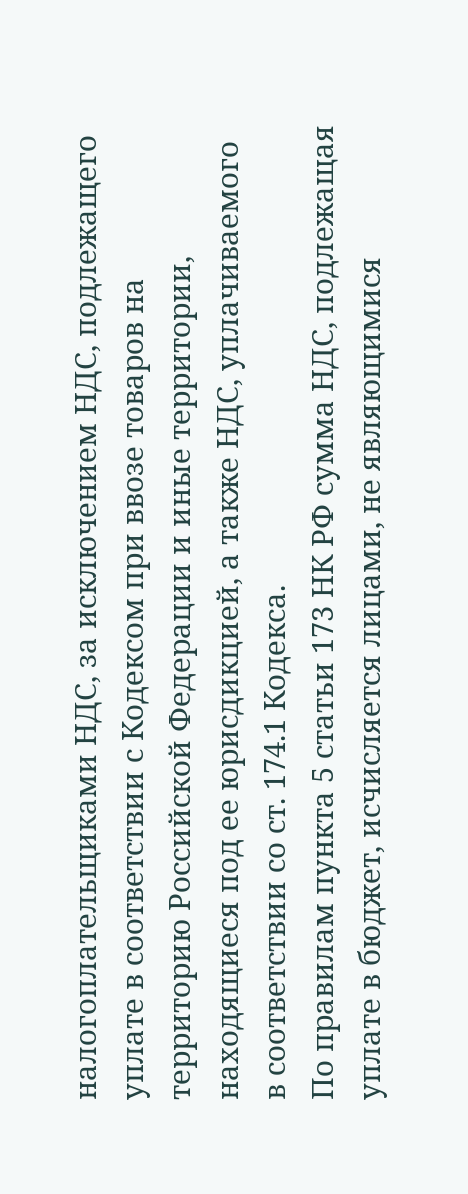налогоплательщиками НДС, за исключением НДС, подлежащего уплате в соответствии с Кодексом при ввозе товаров на территорию Российской Федерации и иные территории, находящиеся под ее юрисдикцией, а также НДС, уплачиваемого в соответствии со ст. 174.1 Кодекса.
По правилам пункта 5 статьи 173 НК РФ сумма НДС, подлежащая уплате в бюджет, исчисляется лицами, не являющимися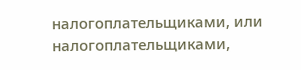налогоплательщиками, или налогоплательщиками,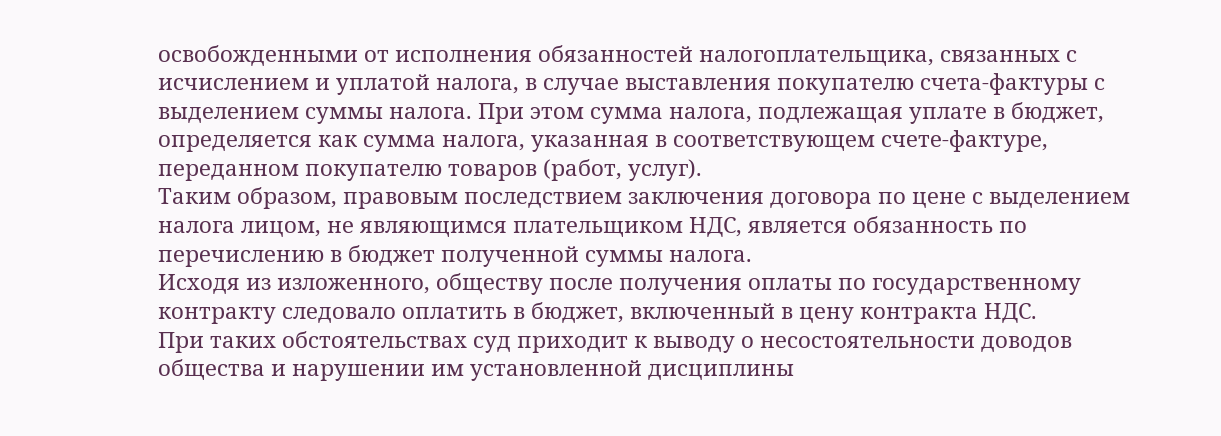освобожденными от исполнения обязанностей налогоплательщика, связанных с исчислением и уплатой налога, в случае выставления покупателю счета-фактуры с выделением суммы налога. При этом сумма налога, подлежащая уплате в бюджет, определяется как сумма налога, указанная в соответствующем счете-фактуре, переданном покупателю товаров (работ, услуг).
Таким образом, правовым последствием заключения договора по цене с выделением налога лицом, не являющимся плательщиком НДС, является обязанность по перечислению в бюджет полученной суммы налога.
Исходя из изложенного, обществу после получения оплаты по государственному контракту следовало оплатить в бюджет, включенный в цену контракта НДС.
При таких обстоятельствах суд приходит к выводу о несостоятельности доводов общества и нарушении им установленной дисциплины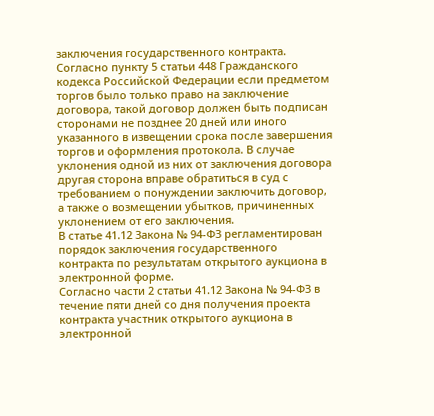заключения государственного контракта.
Согласно пункту 5 статьи 448 Гражданского кодекса Российской Федерации если предметом торгов было только право на заключение договора, такой договор должен быть подписан сторонами не позднее 20 дней или иного указанного в извещении срока после завершения торгов и оформления протокола. В случае уклонения одной из них от заключения договора другая сторона вправе обратиться в суд с требованием о понуждении заключить договор, а также о возмещении убытков, причиненных уклонением от его заключения.
В статье 41.12 Закона № 94-ФЗ регламентирован порядок заключения государственного контракта по результатам открытого аукциона в электронной форме.
Согласно части 2 статьи 41.12 Закона № 94-ФЗ в течение пяти дней со дня получения проекта контракта участник открытого аукциона в электронной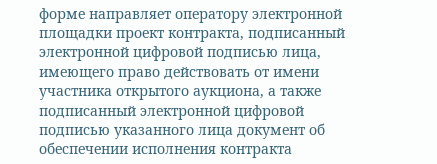форме направляет оператору электронной площадки проект контракта, подписанный электронной цифровой подписью лица, имеющего право действовать от имени участника открытого аукциона, а также подписанный электронной цифровой подписью указанного лица документ об обеспечении исполнения контракта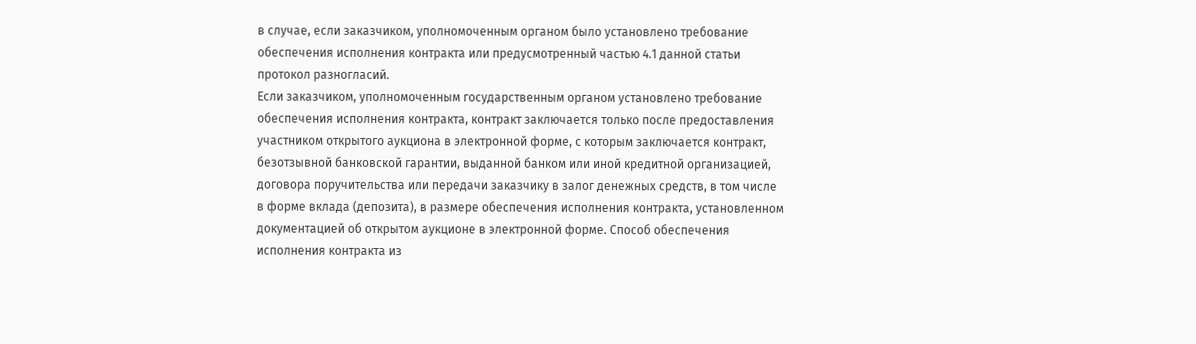в случае, если заказчиком, уполномоченным органом было установлено требование обеспечения исполнения контракта или предусмотренный частью 4.1 данной статьи протокол разногласий.
Если заказчиком, уполномоченным государственным органом установлено требование обеспечения исполнения контракта, контракт заключается только после предоставления участником открытого аукциона в электронной форме, с которым заключается контракт, безотзывной банковской гарантии, выданной банком или иной кредитной организацией, договора поручительства или передачи заказчику в залог денежных средств, в том числе в форме вклада (депозита), в размере обеспечения исполнения контракта, установленном документацией об открытом аукционе в электронной форме. Способ обеспечения исполнения контракта из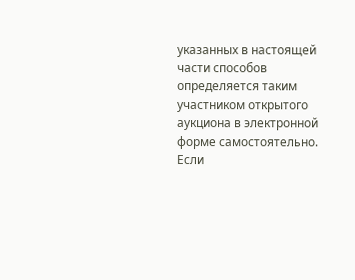указанных в настоящей части способов определяется таким участником открытого аукциона в электронной форме самостоятельно. Если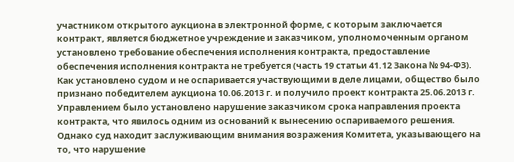участником открытого аукциона в электронной форме, с которым заключается контракт, является бюджетное учреждение и заказчиком, уполномоченным органом установлено требование обеспечения исполнения контракта, предоставление обеспечения исполнения контракта не требуется (часть 19 статьи 41.12 Закона № 94-ФЗ).
Как установлено судом и не оспаривается участвующими в деле лицами, общество было признано победителем аукциона 10.06.2013 г. и получило проект контракта 25.06.2013 г.
Управлением было установлено нарушение заказчиком срока направления проекта контракта, что явилось одним из оснований к вынесению оспариваемого решения.
Однако суд находит заслуживающим внимания возражения Комитета, указывающего на то, что нарушение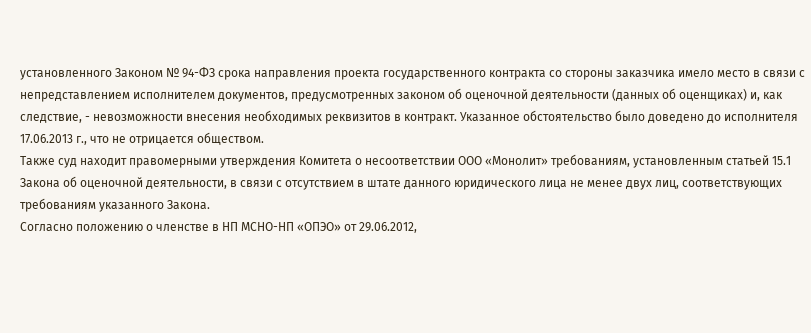установленного Законом № 94-ФЗ срока направления проекта государственного контракта со стороны заказчика имело место в связи с непредставлением исполнителем документов, предусмотренных законом об оценочной деятельности (данных об оценщиках) и, как следствие, - невозможности внесения необходимых реквизитов в контракт. Указанное обстоятельство было доведено до исполнителя 17.06.2013 г., что не отрицается обществом.
Также суд находит правомерными утверждения Комитета о несоответствии ООО «Монолит» требованиям, установленным статьей 15.1 Закона об оценочной деятельности, в связи с отсутствием в штате данного юридического лица не менее двух лиц, соответствующих требованиям указанного Закона.
Согласно положению о членстве в НП МСНО-НП «ОПЭО» от 29.06.2012,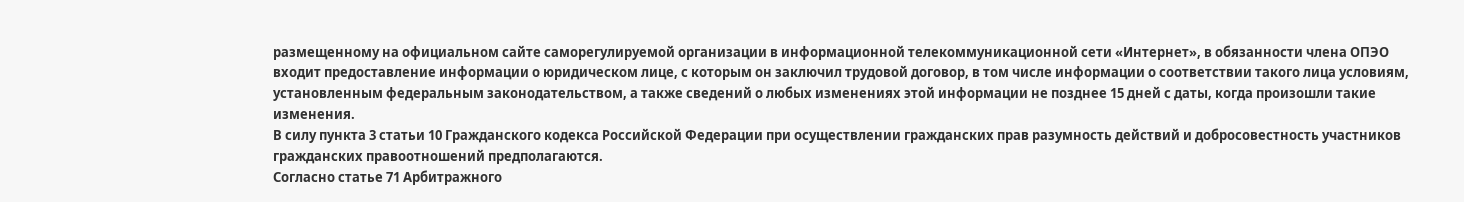размещенному на официальном сайте саморегулируемой организации в информационной телекоммуникационной сети «Интернет», в обязанности члена ОПЭО входит предоставление информации о юридическом лице, с которым он заключил трудовой договор, в том числе информации о соответствии такого лица условиям, установленным федеральным законодательством, а также сведений о любых изменениях этой информации не позднее 15 дней с даты, когда произошли такие изменения.
В силу пункта 3 статьи 10 Гражданского кодекса Российской Федерации при осуществлении гражданских прав разумность действий и добросовестность участников гражданских правоотношений предполагаются.
Согласно статье 71 Арбитражного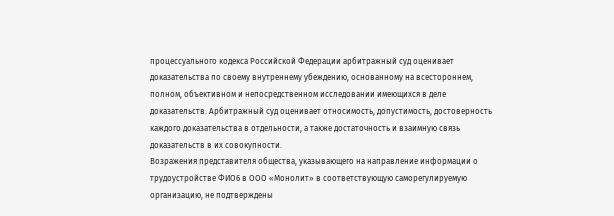процессуального кодекса Российской Федерации арбитражный суд оценивает доказательства по своему внутреннему убеждению, основанному на всестороннем, полном, объективном и непосредственном исследовании имеющихся в деле доказательств. Арбитражный суд оценивает относимость, допустимость, достоверность каждого доказательства в отдельности, а также достаточность и взаимную связь доказательств в их совокупности.
Возражения представителя общества, указывающего на направление информации о трудоустройстве ФИО6 в ООО «Монолит» в соответствующую саморегулируемую организацию, не подтверждены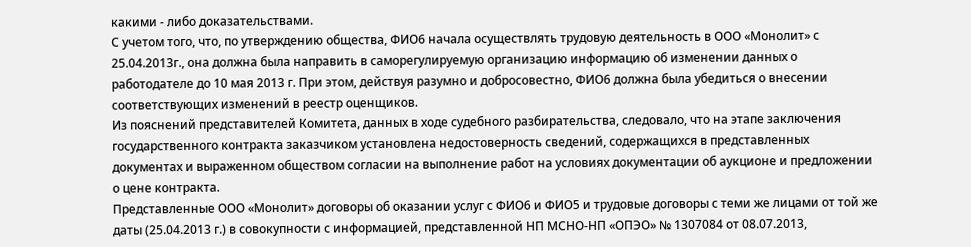какими - либо доказательствами.
С учетом того, что, по утверждению общества, ФИО6 начала осуществлять трудовую деятельность в ООО «Монолит» с 25.04.2013г., она должна была направить в саморегулируемую организацию информацию об изменении данных о работодателе до 10 мая 2013 г. При этом, действуя разумно и добросовестно, ФИО6 должна была убедиться о внесении соответствующих изменений в реестр оценщиков.
Из пояснений представителей Комитета, данных в ходе судебного разбирательства, следовало, что на этапе заключения государственного контракта заказчиком установлена недостоверность сведений, содержащихся в представленных документах и выраженном обществом согласии на выполнение работ на условиях документации об аукционе и предложении о цене контракта.
Представленные ООО «Монолит» договоры об оказании услуг с ФИО6 и ФИО5 и трудовые договоры с теми же лицами от той же даты (25.04.2013 г.) в совокупности с информацией, представленной НП МСНО-НП «ОПЭО» № 1307084 от 08.07.2013,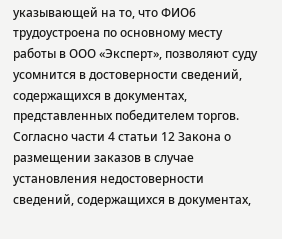указывающей на то, что ФИО6 трудоустроена по основному месту работы в ООО «Эксперт», позволяют суду усомнится в достоверности сведений, содержащихся в документах, представленных победителем торгов.
Согласно части 4 статьи 12 Закона о размещении заказов в случае установления недостоверности сведений, содержащихся в документах,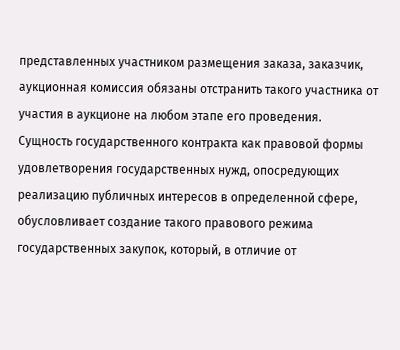представленных участником размещения заказа, заказчик, аукционная комиссия обязаны отстранить такого участника от участия в аукционе на любом этапе его проведения.
Сущность государственного контракта как правовой формы удовлетворения государственных нужд, опосредующих реализацию публичных интересов в определенной сфере, обусловливает создание такого правового режима государственных закупок, который, в отличие от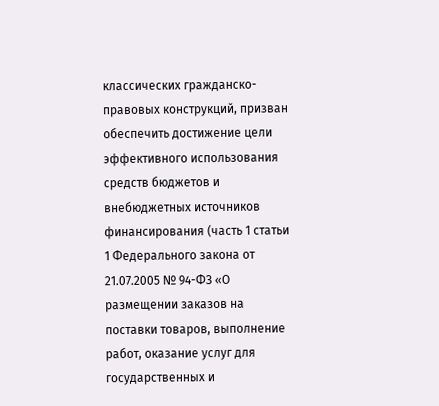классических гражданско-правовых конструкций, призван обеспечить достижение цели эффективного использования средств бюджетов и внебюджетных источников финансирования (часть 1 статьи 1 Федерального закона от 21.07.2005 № 94-ФЗ «О размещении заказов на поставки товаров, выполнение работ, оказание услуг для государственных и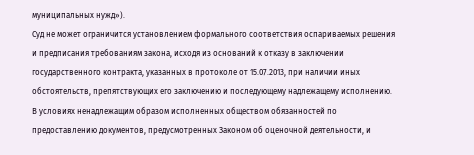муниципальных нужд»).
Суд не может ограничится установлением формального соответствия оспариваемых решения и предписания требованиям закона, исходя из оснований к отказу в заключении государственного контракта, указанных в протоколе от 15.07.2013, при наличии иных обстоятельств, препятствующих его заключению и последующему надлежащему исполнению.
В условиях ненадлежащим образом исполненных обществом обязанностей по предоставлению документов, предусмотренных Законом об оценочной деятельности, и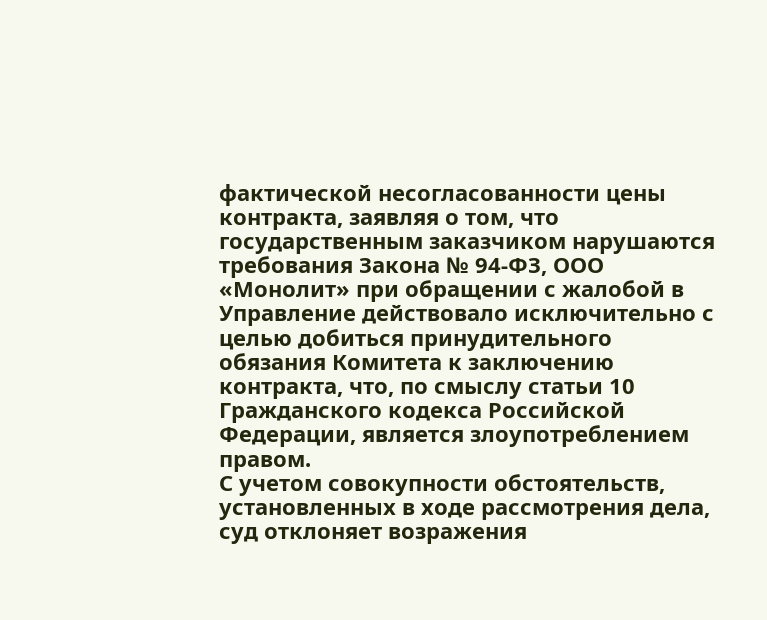фактической несогласованности цены контракта, заявляя о том, что государственным заказчиком нарушаются требования Закона № 94-ФЗ, ООО «Монолит» при обращении с жалобой в Управление действовало исключительно с целью добиться принудительного обязания Комитета к заключению контракта, что, по смыслу статьи 10 Гражданского кодекса Российской Федерации, является злоупотреблением правом.
С учетом совокупности обстоятельств, установленных в ходе рассмотрения дела, суд отклоняет возражения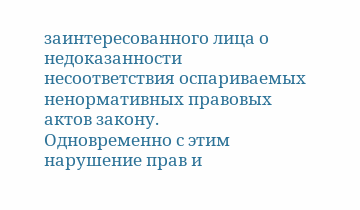заинтересованного лица о недоказанности несоответствия оспариваемых ненормативных правовых актов закону.
Одновременно с этим нарушение прав и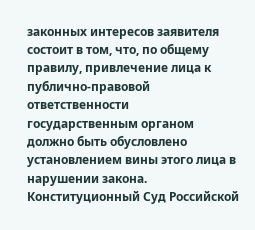законных интересов заявителя состоит в том, что, по общему правилу, привлечение лица к публично-правовой ответственности государственным органом должно быть обусловлено установлением вины этого лица в нарушении закона. Конституционный Суд Российской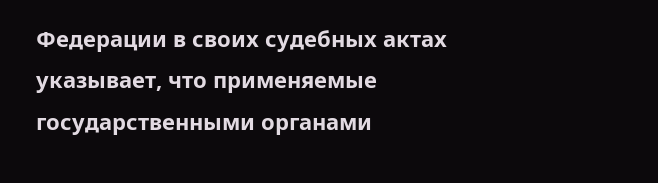Федерации в своих судебных актах указывает, что применяемые государственными органами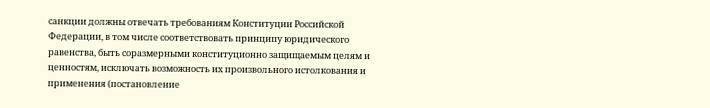санкции должны отвечать требованиям Конституции Российской Федерации, в том числе соответствовать принципу юридического равенства, быть соразмерными конституционно защищаемым целям и ценностям, исключать возможность их произвольного истолкования и применения (постановление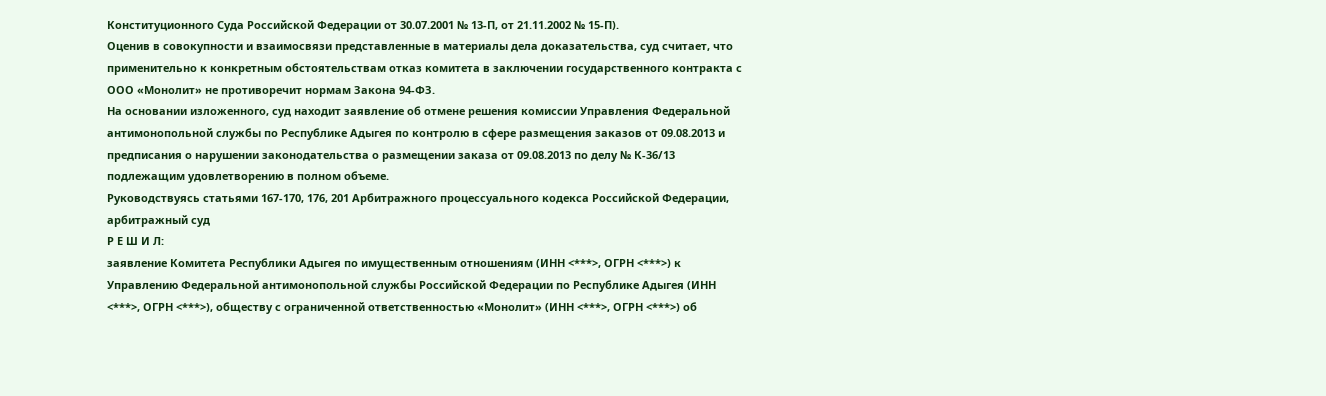Конституционного Суда Российской Федерации от 30.07.2001 № 13-П, от 21.11.2002 № 15-П).
Оценив в совокупности и взаимосвязи представленные в материалы дела доказательства, суд считает, что применительно к конкретным обстоятельствам отказ комитета в заключении государственного контракта с ООО «Монолит» не противоречит нормам Закона 94-ФЗ.
На основании изложенного, суд находит заявление об отмене решения комиссии Управления Федеральной антимонопольной службы по Республике Адыгея по контролю в сфере размещения заказов от 09.08.2013 и предписания о нарушении законодательства о размещении заказа от 09.08.2013 по делу № К-36/13 подлежащим удовлетворению в полном объеме.
Руководствуясь статьями 167-170, 176, 201 Арбитражного процессуального кодекса Российской Федерации, арбитражный суд
Р Е Ш И Л:
заявление Комитета Республики Адыгея по имущественным отношениям (ИНН <***>, ОГРН <***>) к Управлению Федеральной антимонопольной службы Российской Федерации по Республике Адыгея (ИНН <***>, ОГРН <***>), обществу с ограниченной ответственностью «Монолит» (ИНН <***>, ОГРН <***>) об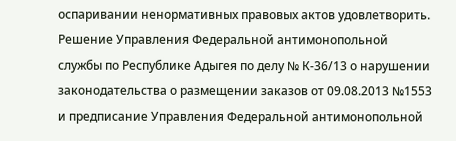оспаривании ненормативных правовых актов удовлетворить.
Решение Управления Федеральной антимонопольной службы по Республике Адыгея по делу № К-36/13 о нарушении законодательства о размещении заказов от 09.08.2013 №1553 и предписание Управления Федеральной антимонопольной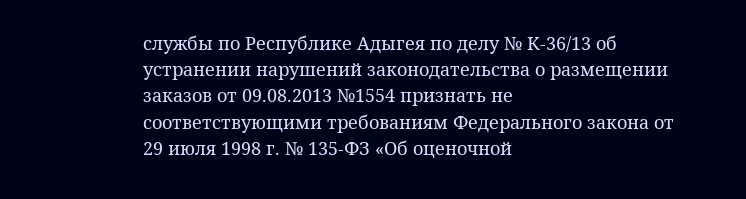службы по Республике Адыгея по делу № К-36/13 об устранении нарушений законодательства о размещении заказов от 09.08.2013 №1554 признать не соответствующими требованиям Федерального закона от 29 июля 1998 г. № 135-ФЗ «Об оценочной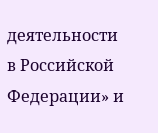деятельности в Российской Федерации» и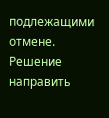подлежащими отмене.
Решение направить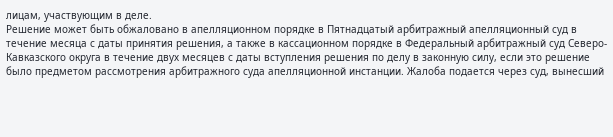лицам, участвующим в деле.
Решение может быть обжаловано в апелляционном порядке в Пятнадцатый арбитражный апелляционный суд в течение месяца с даты принятия решения, а также в кассационном порядке в Федеральный арбитражный суд Северо-Кавказского округа в течение двух месяцев с даты вступления решения по делу в законную силу, если это решение было предметом рассмотрения арбитражного суда апелляционной инстанции. Жалоба подается через суд, вынесший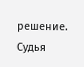решение.
Судья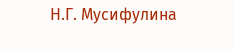Н.Г. Мусифулина